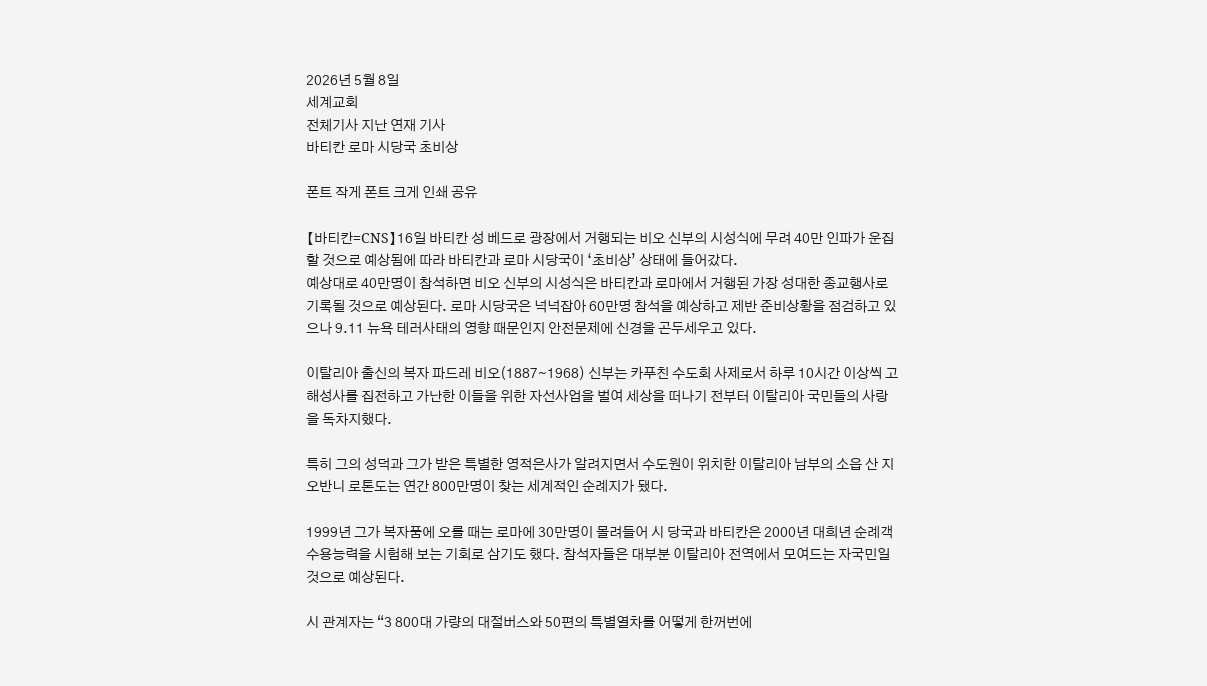2026년 5월 8일
세계교회
전체기사 지난 연재 기사
바티칸 로마 시당국 초비상

폰트 작게 폰트 크게 인쇄 공유

【바티칸=CNS】16일 바티칸 성 베드로 광장에서 거행되는 비오 신부의 시성식에 무려 40만 인파가 운집할 것으로 예상됨에 따라 바티칸과 로마 시당국이 ‘초비상’ 상태에 들어갔다.
예상대로 40만명이 참석하면 비오 신부의 시성식은 바티칸과 로마에서 거행된 가장 성대한 종교행사로 기록될 것으로 예상된다. 로마 시당국은 넉넉잡아 60만명 참석을 예상하고 제반 준비상황을 점검하고 있으나 9.11 뉴욕 테러사태의 영향 때문인지 안전문제에 신경을 곤두세우고 있다.

이탈리아 출신의 복자 파드레 비오(1887∼1968) 신부는 카푸친 수도회 사제로서 하루 10시간 이상씩 고해성사를 집전하고 가난한 이들을 위한 자선사업을 벌여 세상을 떠나기 전부터 이탈리아 국민들의 사랑을 독차지했다.

특히 그의 성덕과 그가 받은 특별한 영적은사가 알려지면서 수도원이 위치한 이탈리아 남부의 소읍 산 지오반니 로톤도는 연간 800만명이 찾는 세계적인 순례지가 됐다.

1999년 그가 복자품에 오를 때는 로마에 30만명이 몰려들어 시 당국과 바티칸은 2000년 대희년 순례객 수용능력을 시험해 보는 기회로 삼기도 했다. 참석자들은 대부분 이탈리아 전역에서 모여드는 자국민일 것으로 예상된다.

시 관계자는 “3 800대 가량의 대절버스와 50편의 특별열차를 어떻게 한꺼번에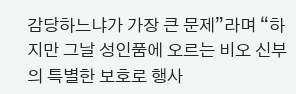감당하느냐가 가장 큰 문제”라며 “하지만 그날 성인품에 오르는 비오 신부의 특별한 보호로 행사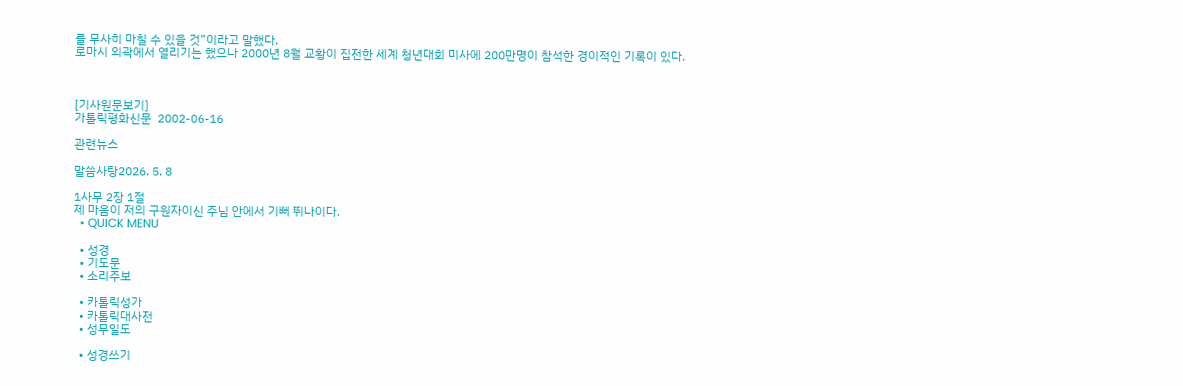를 무사히 마칠 수 있을 것”이라고 말했다.
로마시 외곽에서 열리기는 했으나 2000년 8월 교황이 집전한 세계 청년대회 미사에 200만명이 참석한 경이적인 기록이 있다.



[기사원문보기]
가톨릭평화신문  2002-06-16

관련뉴스

말씀사탕2026. 5. 8

1사무 2장 1절
제 마음이 저의 구원자이신 주님 안에서 기뻐 뛰나이다.
  • QUICK MENU

  • 성경
  • 기도문
  • 소리주보

  • 카톨릭성가
  • 카톨릭대사전
  • 성무일도

  • 성경쓰기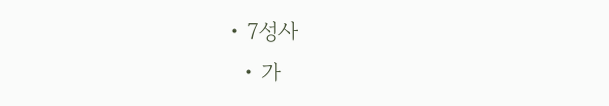• 7성사
  • 가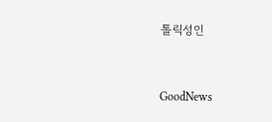톨릭성인


GoodNews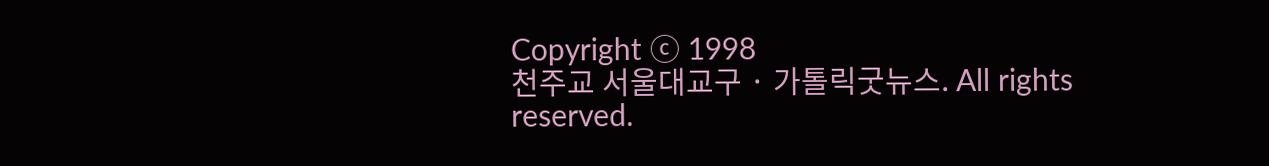Copyright ⓒ 1998
천주교 서울대교구 · 가톨릭굿뉴스. All rights reserved.